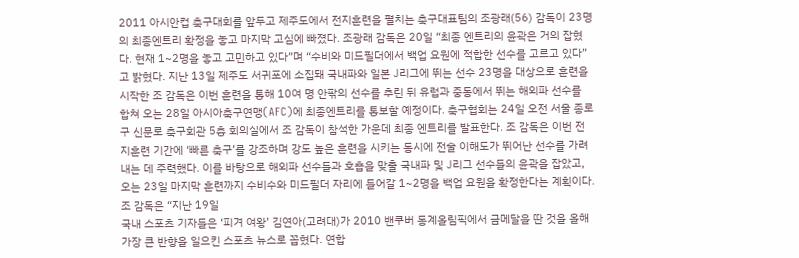2011 아시안컵 축구대회를 앞두고 제주도에서 전지훈련을 펼치는 축구대표팀의 조광래(56) 감독이 23명의 최종엔트리 확정을 놓고 마지막 고심에 빠졌다. 조광래 감독은 20일 “최종 엔트리의 윤곽은 거의 잡혔다. 현재 1~2명을 놓고 고민하고 있다”며 “수비와 미드필더에서 백업 요원에 적합한 선수를 고르고 있다”고 밝혔다. 지난 13일 제주도 서귀포에 소집돼 국내파와 일본 J리그에 뛰는 선수 23명을 대상으로 훈련을 시작한 조 감독은 이번 훈련을 통해 10여 명 안팎의 선수를 추린 뒤 유럽과 중동에서 뛰는 해외파 선수를 합쳐 오는 28일 아시아축구연맹(AFC)에 최종엔트리를 통보할 예정이다. 축구협회는 24일 오전 서울 종로구 신문로 축구회관 5층 회의실에서 조 감독이 참석한 가운데 최종 엔트리를 발표한다. 조 감독은 이번 전지훈련 기간에 ‘빠른 축구’를 강조하며 강도 높은 훈련을 시키는 동시에 전술 이해도가 뛰어난 선수를 가려내는 데 주력했다. 이를 바탕으로 해외파 선수들과 호흡을 맞출 국내파 및 J리그 선수들의 윤곽을 잡았고, 오는 23일 마지막 훈련까지 수비수와 미드필더 자리에 들어갈 1~2명을 백업 요원을 확정한다는 계획이다. 조 감독은 “지난 19일
국내 스포츠 기자들은 ‘피겨 여왕’ 김연아(고려대)가 2010 밴쿠버 동계올림픽에서 금메달을 딴 것을 올해 가장 큰 반향을 일으킨 스포츠 뉴스로 꼽혔다. 연합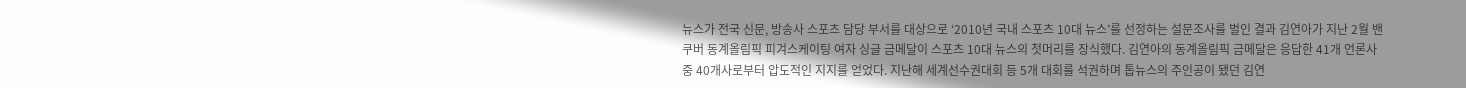뉴스가 전국 신문, 방송사 스포츠 담당 부서를 대상으로 ‘2010년 국내 스포츠 10대 뉴스’를 선정하는 설문조사를 벌인 결과 김연아가 지난 2월 밴쿠버 동계올림픽 피겨스케이팅 여자 싱글 금메달이 스포츠 10대 뉴스의 첫머리를 장식했다. 김연아의 동계올림픽 금메달은 응답한 41개 언론사 중 40개사로부터 압도적인 지지를 얻었다. 지난해 세계선수권대회 등 5개 대회를 석권하며 톱뉴스의 주인공이 됐던 김연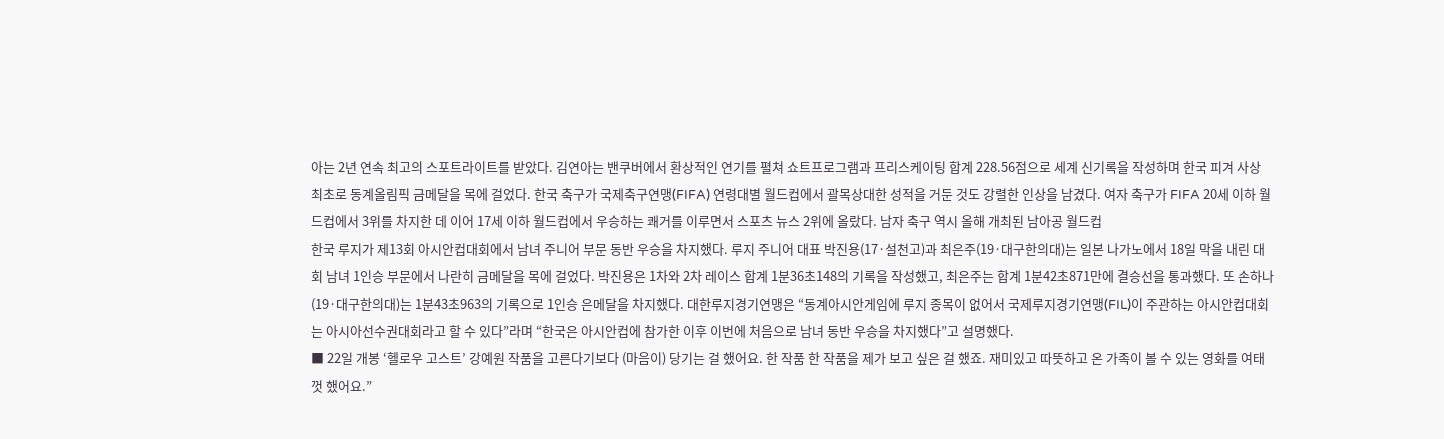아는 2년 연속 최고의 스포트라이트를 받았다. 김연아는 밴쿠버에서 환상적인 연기를 펼쳐 쇼트프로그램과 프리스케이팅 합계 228.56점으로 세계 신기록을 작성하며 한국 피겨 사상 최초로 동계올림픽 금메달을 목에 걸었다. 한국 축구가 국제축구연맹(FIFA) 연령대별 월드컵에서 괄목상대한 성적을 거둔 것도 강렬한 인상을 남겼다. 여자 축구가 FIFA 20세 이하 월드컵에서 3위를 차지한 데 이어 17세 이하 월드컵에서 우승하는 쾌거를 이루면서 스포츠 뉴스 2위에 올랐다. 남자 축구 역시 올해 개최된 남아공 월드컵
한국 루지가 제13회 아시안컵대회에서 남녀 주니어 부문 동반 우승을 차지했다. 루지 주니어 대표 박진용(17·설천고)과 최은주(19·대구한의대)는 일본 나가노에서 18일 막을 내린 대회 남녀 1인승 부문에서 나란히 금메달을 목에 걸었다. 박진용은 1차와 2차 레이스 합계 1분36초148의 기록을 작성했고, 최은주는 합계 1분42초871만에 결승선을 통과했다. 또 손하나(19·대구한의대)는 1분43초963의 기록으로 1인승 은메달을 차지했다. 대한루지경기연맹은 “동계아시안게임에 루지 종목이 없어서 국제루지경기연맹(FIL)이 주관하는 아시안컵대회는 아시아선수권대회라고 할 수 있다”라며 “한국은 아시안컵에 참가한 이후 이번에 처음으로 남녀 동반 우승을 차지했다”고 설명했다.
■ 22일 개봉 ‘헬로우 고스트’ 강예원 작품을 고른다기보다 (마음이) 당기는 걸 했어요. 한 작품 한 작품을 제가 보고 싶은 걸 했죠. 재미있고 따뜻하고 온 가족이 볼 수 있는 영화를 여태껏 했어요.”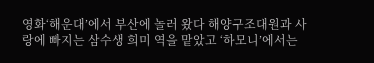영화‘해운대’에서 부산에 놀러 왔다 해양구조대원과 사랑에 빠지는 삼수생 희미 역을 맡았고 ‘하모니’에서는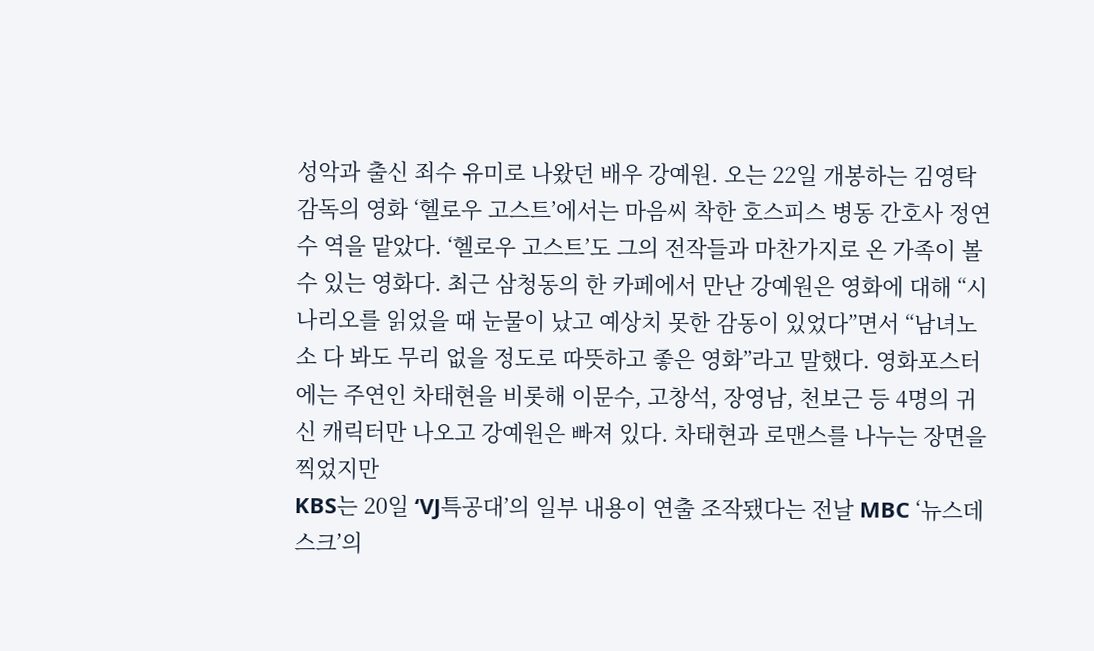성악과 출신 죄수 유미로 나왔던 배우 강예원. 오는 22일 개봉하는 김영탁 감독의 영화 ‘헬로우 고스트’에서는 마음씨 착한 호스피스 병동 간호사 정연수 역을 맡았다. ‘헬로우 고스트’도 그의 전작들과 마찬가지로 온 가족이 볼 수 있는 영화다. 최근 삼청동의 한 카페에서 만난 강예원은 영화에 대해 “시나리오를 읽었을 때 눈물이 났고 예상치 못한 감동이 있었다”면서 “남녀노소 다 봐도 무리 없을 정도로 따뜻하고 좋은 영화”라고 말했다. 영화포스터에는 주연인 차태현을 비롯해 이문수, 고창석, 장영남, 천보근 등 4명의 귀신 캐릭터만 나오고 강예원은 빠져 있다. 차태현과 로맨스를 나누는 장면을 찍었지만
KBS는 20일 ‘VJ특공대’의 일부 내용이 연출 조작됐다는 전날 MBC ‘뉴스데스크’의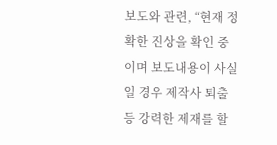보도와 관련, “현재 정확한 진상을 확인 중이며 보도내용이 사실일 경우 제작사 퇴출 등 강력한 제재를 할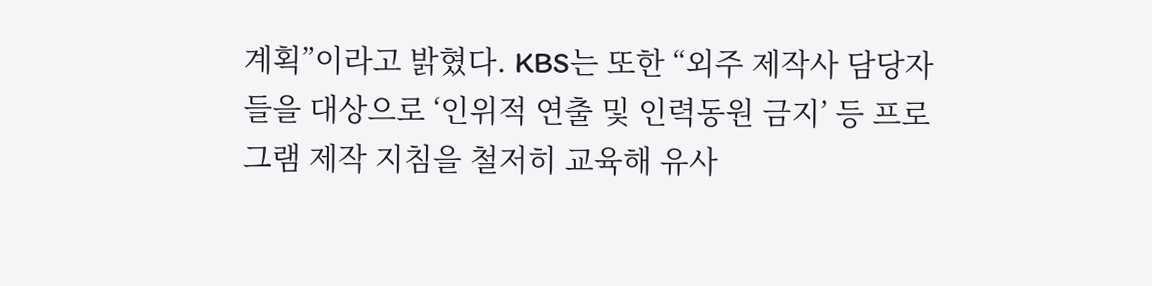계획”이라고 밝혔다. KBS는 또한 “외주 제작사 담당자들을 대상으로 ‘인위적 연출 및 인력동원 금지’ 등 프로그램 제작 지침을 철저히 교육해 유사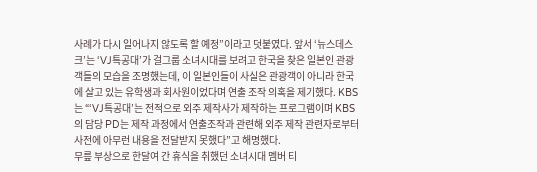사례가 다시 일어나지 않도록 할 예정”이라고 덧붙였다. 앞서 ‘뉴스데스크’는 ‘VJ특공대’가 걸그룹 소녀시대를 보려고 한국을 찾은 일본인 관광객들의 모습을 조명했는데, 이 일본인들이 사실은 관광객이 아니라 한국에 살고 있는 유학생과 회사원이었다며 연출 조작 의혹을 제기했다. KBS는 “‘VJ특공대’는 전적으로 외주 제작사가 제작하는 프로그램이며 KBS의 담당 PD는 제작 과정에서 연출조작과 관련해 외주 제작 관련자로부터 사전에 아무런 내용을 전달받지 못했다”고 해명했다.
무릎 부상으로 한달여 간 휴식을 취했던 소녀시대 멤버 티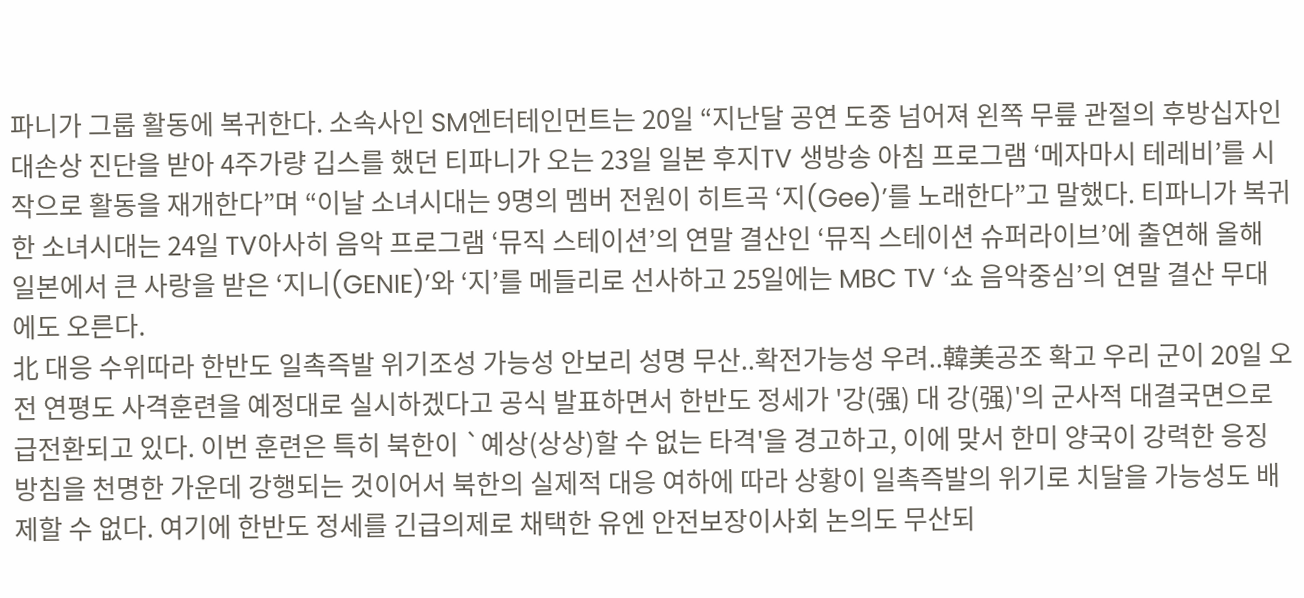파니가 그룹 활동에 복귀한다. 소속사인 SM엔터테인먼트는 20일 “지난달 공연 도중 넘어져 왼쪽 무릎 관절의 후방십자인대손상 진단을 받아 4주가량 깁스를 했던 티파니가 오는 23일 일본 후지TV 생방송 아침 프로그램 ‘메자마시 테레비’를 시작으로 활동을 재개한다”며 “이날 소녀시대는 9명의 멤버 전원이 히트곡 ‘지(Gee)’를 노래한다”고 말했다. 티파니가 복귀한 소녀시대는 24일 TV아사히 음악 프로그램 ‘뮤직 스테이션’의 연말 결산인 ‘뮤직 스테이션 슈퍼라이브’에 출연해 올해 일본에서 큰 사랑을 받은 ‘지니(GENIE)’와 ‘지’를 메들리로 선사하고 25일에는 MBC TV ‘쇼 음악중심’의 연말 결산 무대에도 오른다.
北 대응 수위따라 한반도 일촉즉발 위기조성 가능성 안보리 성명 무산..확전가능성 우려..韓美공조 확고 우리 군이 20일 오전 연평도 사격훈련을 예정대로 실시하겠다고 공식 발표하면서 한반도 정세가 '강(强) 대 강(强)'의 군사적 대결국면으로 급전환되고 있다. 이번 훈련은 특히 북한이 `예상(상상)할 수 없는 타격'을 경고하고, 이에 맞서 한미 양국이 강력한 응징 방침을 천명한 가운데 강행되는 것이어서 북한의 실제적 대응 여하에 따라 상황이 일촉즉발의 위기로 치달을 가능성도 배제할 수 없다. 여기에 한반도 정세를 긴급의제로 채택한 유엔 안전보장이사회 논의도 무산되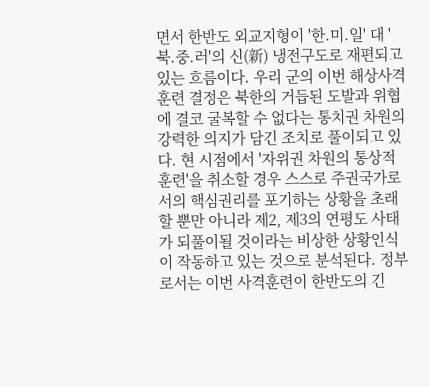면서 한반도 외교지형이 '한.미.일' 대 '북.중.러'의 신(新) 냉전구도로 재편되고 있는 흐름이다. 우리 군의 이번 해상사격훈련 결정은 북한의 거듭된 도발과 위협에 결코 굴복할 수 없다는 통치권 차원의 강력한 의지가 담긴 조치로 풀이되고 있다. 현 시점에서 '자위권 차원의 통상적 훈련'을 취소할 경우 스스로 주권국가로서의 핵심권리를 포기하는 상황을 초래할 뿐만 아니라 제2, 제3의 연평도 사태가 되풀이될 것이라는 비상한 상황인식이 작동하고 있는 것으로 분석된다. 정부로서는 이번 사격훈련이 한반도의 긴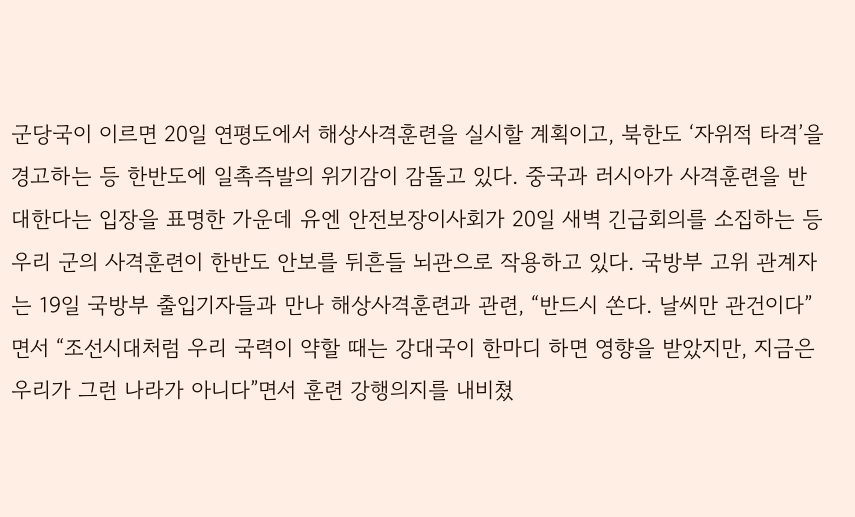군당국이 이르면 20일 연평도에서 해상사격훈련을 실시할 계획이고, 북한도 ‘자위적 타격’을 경고하는 등 한반도에 일촉즉발의 위기감이 감돌고 있다. 중국과 러시아가 사격훈련을 반대한다는 입장을 표명한 가운데 유엔 안전보장이사회가 20일 새벽 긴급회의를 소집하는 등 우리 군의 사격훈련이 한반도 안보를 뒤흔들 뇌관으로 작용하고 있다. 국방부 고위 관계자는 19일 국방부 출입기자들과 만나 해상사격훈련과 관련, “반드시 쏜다. 날씨만 관건이다”면서 “조선시대처럼 우리 국력이 약할 때는 강대국이 한마디 하면 영향을 받았지만, 지금은 우리가 그런 나라가 아니다”면서 훈련 강행의지를 내비쳤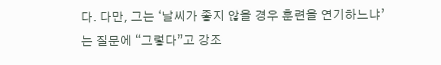다. 다만, 그는 ‘날씨가 좋지 않을 경우 훈련을 연기하느냐’는 질문에 “그렇다”고 강조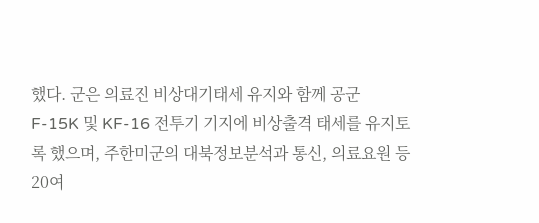했다. 군은 의료진 비상대기태세 유지와 함께 공군 F-15K 및 KF-16 전투기 기지에 비상출격 태세를 유지토록 했으며, 주한미군의 대북정보분석과 통신, 의료요원 등 20여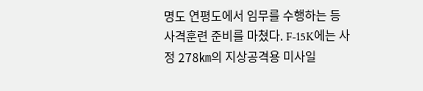명도 연평도에서 임무를 수행하는 등 사격훈련 준비를 마쳤다. F-15K에는 사정 278㎞의 지상공격용 미사일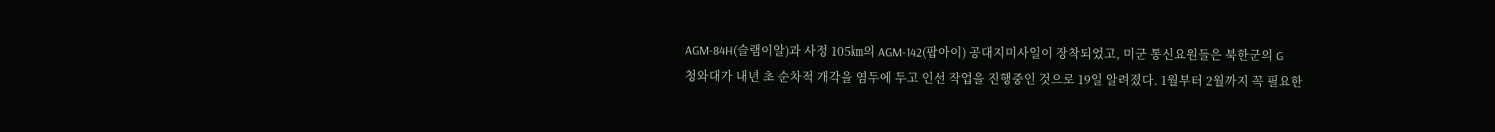AGM-84H(슬램이알)과 사정 105㎞의 AGM-142(팝아이) 공대지미사일이 장착되었고, 미군 통신요원들은 북한군의 G
청와대가 내년 초 순차적 개각을 염두에 두고 인선 작업을 진행중인 것으로 19일 알려졌다. 1월부터 2월까지 꼭 필요한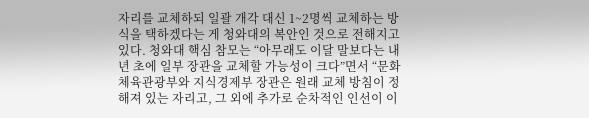자리를 교체하되 일괄 개각 대신 1~2명씩 교체하는 방식을 택하겠다는 게 청와대의 복안인 것으로 전해지고 있다. 청와대 핵심 참모는 “아무래도 이달 말보다는 내년 초에 일부 장관을 교체할 가능성이 크다”면서 “문화체육관광부와 지식경제부 장관은 원래 교체 방침이 정해져 있는 자리고, 그 외에 추가로 순차적인 인선이 이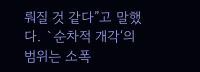뤄질 것 같다”고 말했다. `순차적 개각‘의 범위는 소폭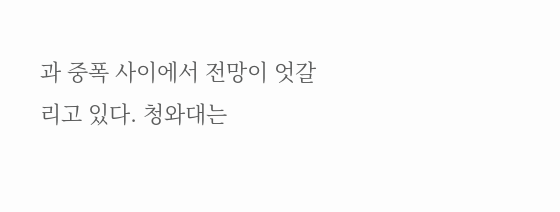과 중폭 사이에서 전망이 엇갈리고 있다. 청와대는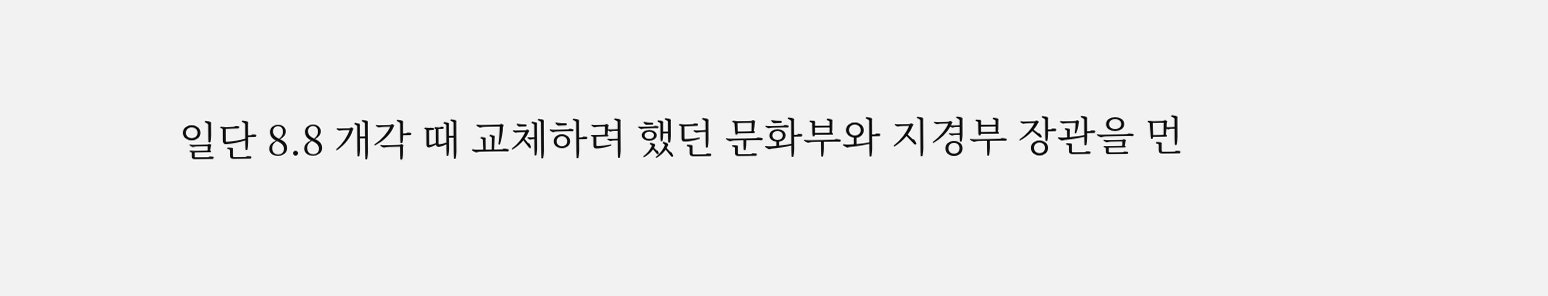일단 8.8 개각 때 교체하려 했던 문화부와 지경부 장관을 먼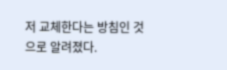저 교체한다는 방침인 것으로 알려졌다.